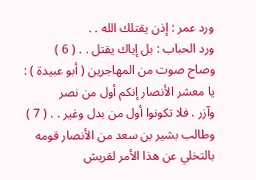ورد عمر : إذن يقتلك الله . .
ورد الحباب : بل إياك يقتل . . ( 6 )
وصاح صوت من المهاجرين ( أبو عبيدة ) : يا معشر الأنصار إنكم أول من نصر
وآزر . فلا تكونوا أول من بدل وغير . . ( 7 )
وطالب بشير بن سعد من الأنصار قومه بالتخلي عن هذا الأمر لقريش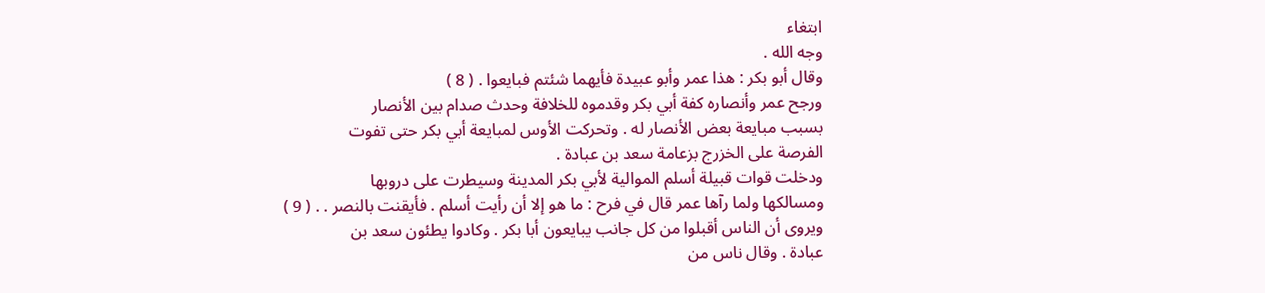ابتغاء
وجه الله .
وقال أبو بكر : هذا عمر وأبو عبيدة فأيهما شئتم فبايعوا . ( 8 )
ورجح عمر وأنصاره كفة أبي بكر وقدموه للخلافة وحدث صدام بين الأنصار
بسبب مبايعة بعض الأنصار له . وتحركت الأوس لمبايعة أبي بكر حتى تفوت
الفرصة على الخزرج بزعامة سعد بن عبادة .
ودخلت قوات قبيلة أسلم الموالية لأبي بكر المدينة وسيطرت على دروبها
ومسالكها ولما رآها عمر قال في فرح : ما هو إلا أن رأيت أسلم . فأيقنت بالنصر . . ( 9 )
ويروى أن الناس أقبلوا من كل جانب يبايعون أبا بكر . وكادوا يطئون سعد بن
عبادة . وقال ناس من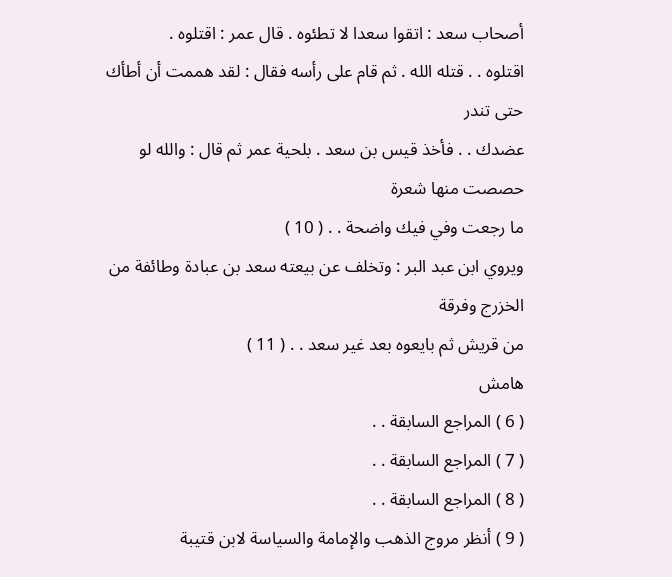أصحاب سعد : اتقوا سعدا لا تطئوه . قال عمر : اقتلوه .
اقتلوه . . قتله الله . ثم قام على رأسه فقال : لقد هممت أن أطأك حتى تندر
عضدك . . فأخذ قيس بن سعد . بلحية عمر ثم قال : والله لو حصصت منها شعرة
ما رجعت وفي فيك واضحة . . ( 10 )
ويروي ابن عبد البر : وتخلف عن بيعته سعد بن عبادة وطائفة من الخزرج وفرقة
من قريش ثم بايعوه بعد غير سعد . . ( 11 )
هامش
( 6 ) المراجع السابقة . .
( 7 ) المراجع السابقة . .
( 8 ) المراجع السابقة . .
( 9 ) أنظر مروج الذهب والإمامة والسياسة لابن قتيبة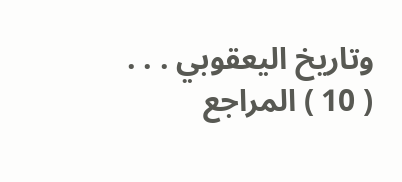وتاريخ اليعقوبي . . .
( 10 ) المراجع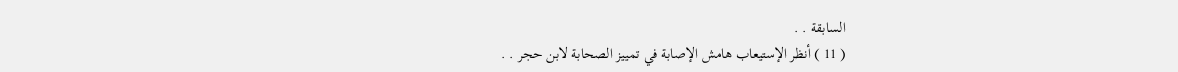السابقة . .
( 11 ) أنظر الإستيعاب هامش الإصابة في تمييز الصحابة لابن حجر . .